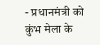- प्रधानमंत्री को कुंभ मेला के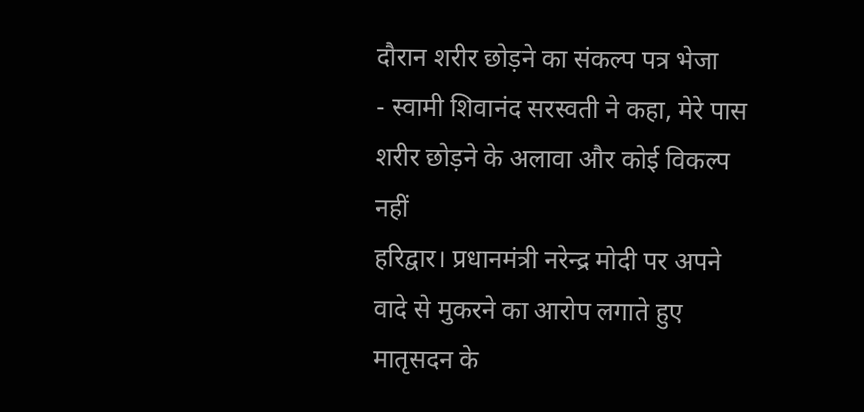दौरान शरीर छोड़ने का संकल्प पत्र भेजा
- स्वामी शिवानंद सरस्वती ने कहा, मेरे पास शरीर छोड़ने के अलावा और कोई विकल्प नहीं
हरिद्वार। प्रधानमंत्री नरेन्द्र मोदी पर अपने वादे से मुकरने का आरोप लगाते हुए मातृसदन के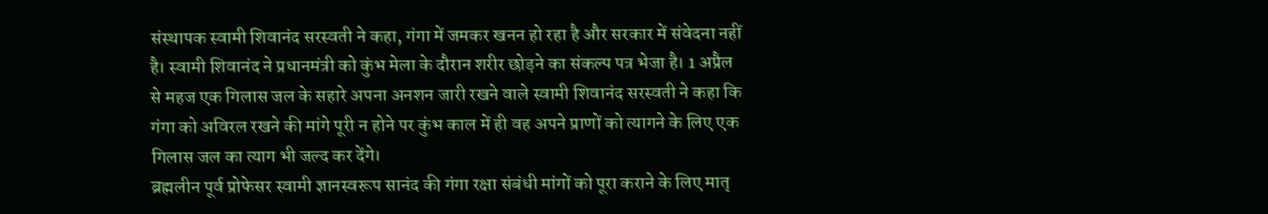संस्थापक स्वामी शिवानंद सरस्वती ने कहा, गंगा में जमकर खनन हो रहा है और सरकार में संवेदना नहीं है। स्वामी शिवानंद ने प्रधानमंत्री को कुंभ मेला के दौरान शरीर छोड़ने का संकल्प पत्र भेजा है। 1 अप्रैल से महज एक गिलास जल के सहारे अपना अनशन जारी रखने वाले स्वामी शिवानंद सरस्वती ने कहा कि गंगा को अविरल रखने की मांगे पूरी न होने पर कुंभ काल में ही वह अपने प्राणों को त्यागने के लिए एक गिलास जल का त्याग भी जल्द कर देंगे।
ब्रह्मलीन पूर्व प्रोफेसर स्वामी ज्ञानस्वरूप सानंद की गंगा रक्षा संबंधी मांगों को पूरा कराने के लिए मातृ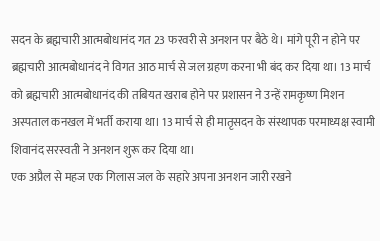सदन के ब्रह्मचारी आत्मबोधानंद गत 23 फरवरी से अनशन पर बैठे थे। मांगे पूरी न होने पर ब्रह्मचारी आत्मबोधानंद ने विगत आठ मार्च से जल ग्रहण करना भी बंद कर दिया था। 13 मार्च को ब्रह्मचारी आत्मबोधानंद की तबियत खराब होने पर प्रशासन ने उन्हें रामकृष्ण मिशन अस्पताल कनखल में भर्ती कराया था। 13 मार्च से ही मातृसदन के संस्थापक परमाध्यक्ष स्वामी शिवानंद सरस्वती ने अनशन शुरू कर दिया था।
एक अप्रैल से महज एक गिलास जल के सहारे अपना अनशन जारी रखने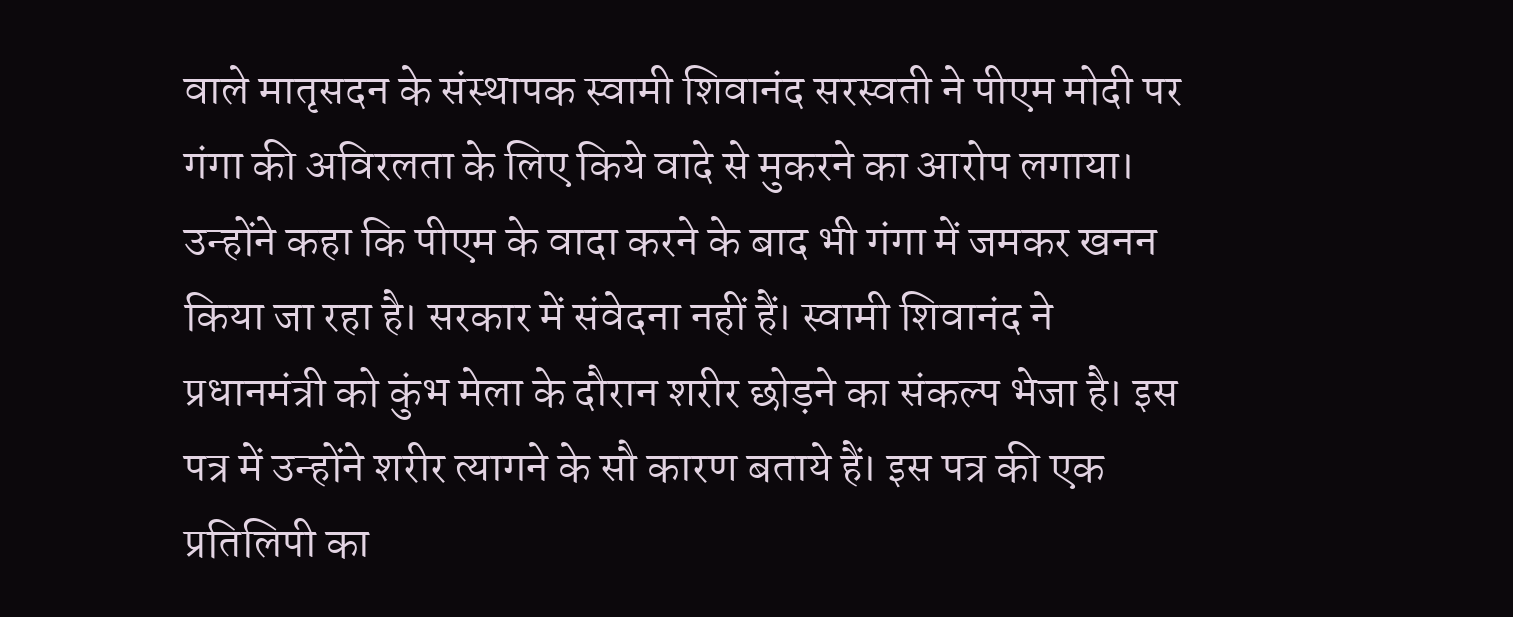वाले मातृसदन के संस्थापक स्वामी शिवानंद सरस्वती ने पीएम मोदी पर गंगा की अविरलता के लिए किये वादे से मुकरने का आरोप लगाया। उन्होंने कहा कि पीएम के वादा करने के बाद भी गंगा में जमकर खनन किया जा रहा है। सरकार में संवेदना नहीं हैं। स्वामी शिवानंद ने प्रधानमंत्री को कुंभ मेला के दौरान शरीर छोड़ने का संकल्प भेजा है। इस पत्र में उन्होंने शरीर त्यागने के सौ कारण बताये हैं। इस पत्र की एक प्रतिलिपी का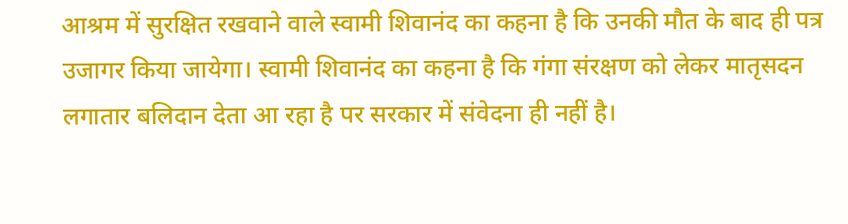आश्रम में सुरक्षित रखवाने वाले स्वामी शिवानंद का कहना है कि उनकी मौत के बाद ही पत्र उजागर किया जायेगा। स्वामी शिवानंद का कहना है कि गंगा संरक्षण को लेकर मातृसदन लगातार बलिदान देता आ रहा है पर सरकार में संवेदना ही नहीं है।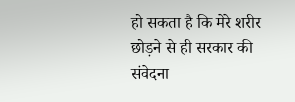हो सकता है कि मेरे शरीर छोड़ने से ही सरकार की संवेदना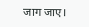जाग जाए।